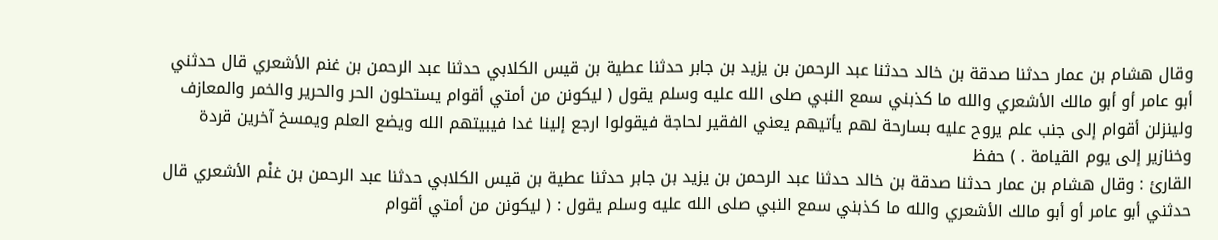وقال هشام بن عمار حدثنا صدقة بن خالد حدثنا عبد الرحمن بن يزيد بن جابر حدثنا عطية بن قيس الكلابي حدثنا عبد الرحمن بن غنم الأشعري قال حدثني أبو عامر أو أبو مالك الأشعري والله ما كذبني سمع النبي صلى الله عليه وسلم يقول ( ليكونن من أمتي أقوام يستحلون الحر والحرير والخمر والمعازف ولينزلن أقوام إلى جنب علم يروح عليه بسارحة لهم يأتيهم يعني الفقير لحاجة فيقولوا ارجع إلينا غدا فيبيتهم الله ويضع العلم ويمسخ آخرين قردة وخنازير إلى يوم القيامة . ) حفظ
القارئ : وقال هشام بن عمار حدثنا صدقة بن خالد حدثنا عبد الرحمن بن يزيد بن جابر حدثنا عطية بن قيس الكلابي حدثنا عبد الرحمن بن غنْم الأشعري قال حدثني أبو عامر أو أبو مالك الأشعري والله ما كذبني سمع النبي صلى الله عليه وسلم يقول : ( ليكونن من أمتي أقوام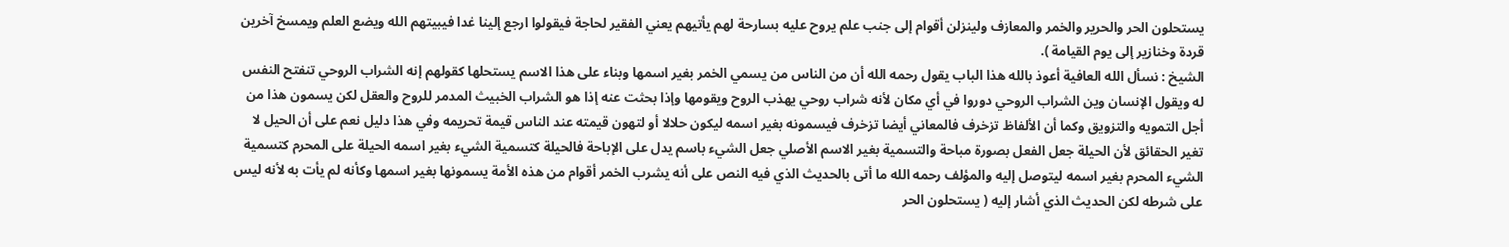يستحلون الحر والحرير والخمر والمعازف ولينزلن أقوام إلى جنب علم يروح عليه بسارحة لهم يأتيهم يعني الفقير لحاجة فيقولوا ارجع إلينا غدا فيبيتهم الله ويضع العلم ويمسخ آخرين قردة وخنازير إلى يوم القيامة ).
الشيخ : نسأل الله العافية أعوذ بالله هذا الباب يقول رحمه الله أن من الناس من يسمي الخمر بغير اسمها وبناء على هذا الاسم يستحلها كقولهم إنه الشراب الروحي تنفتح النفس له ويقول الإنسان وين الشراب الروحي دوروا في أي مكان لأنه شراب روحي يهذب الروح ويقومها وإذا بحثت عنه إذا هو الشراب الخبيث المدمر للروح والعقل لكن يسمون هذا من أجل التمويه والتزويق وكما أن الألفاظ تزخرف فالمعاني أيضا تزخرف فيسمونه بغير اسمه ليكون حلالا أو لتهون قيمته عند الناس قيمة تحريمه وفي هذا دليل نعم على أن الحيل لا تغير الحقائق لأن الحيلة جعل الفعل بصورة مباحة والتسمية بغير الاسم الأصلي جعل الشيء باسم يدل على الإباحة فالحيلة كتسمية الشيء بغير اسمه الحيلة على المحرم كتسمية الشيء المحرم بغير اسمه ليتوصل إليه والمؤلف رحمه الله ما أتى بالحديث الذي فيه النص على أنه يشرب الخمر أقوام من هذه الأمة يسمونها بغير اسمها وكأنه لم يأت به لأنه ليس على شرطه لكن الحديث الذي أشار إليه ( يستحلون الحر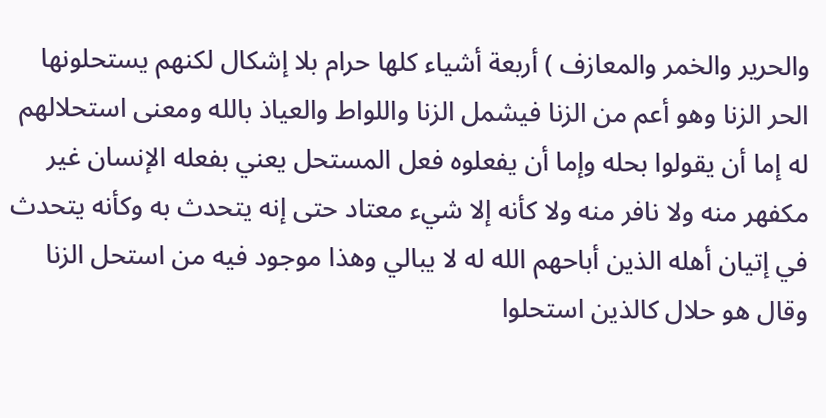والحرير والخمر والمعازف ) أربعة أشياء كلها حرام بلا إشكال لكنهم يستحلونها الحر الزنا وهو أعم من الزنا فيشمل الزنا واللواط والعياذ بالله ومعنى استحلالهم له إما أن يقولوا بحله وإما أن يفعلوه فعل المستحل يعني بفعله الإنسان غير مكفهر منه ولا نافر منه ولا كأنه إلا شيء معتاد حتى إنه يتحدث به وكأنه يتحدث في إتيان أهله الذين أباحهم الله له لا يبالي وهذا موجود فيه من استحل الزنا وقال هو حلال كالذين استحلوا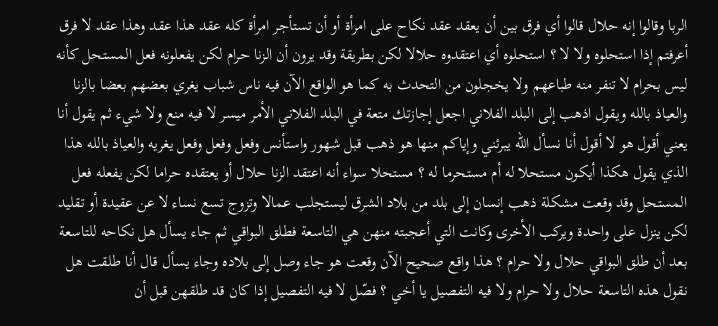الربا وقالوا إنه حلال قالوا أي فرق بين أن يعقد عقد نكاح على امرأة أو أن تستأجر امرأة كله عقد هذا عقد وهذا عقد لا فرق أعرفتم إذا استحلوه ولا لا ؟ استحلوه أي اعتقدوه حلالا لكن بطريقة وقد يرون أن الزنا حرام لكن يفعلونه فعل المستحل كأنه ليس بحرام لا تنفر منه طباعهم ولا يخجلون من التحدث به كما هو الواقع الآن فيه ناس شباب يغري بعضهم بعضا بالزنا والعياذ بالله ويقول اذهب إلى البلد الفلاني اجعل إجازتك متعة في البلد الفلاني الأمر ميسر لا فيه منع ولا شيء ثم يقول أنا يعني أقول هو لا أقول أنا نسأل الله يبرئني وإياكم منها هو ذهب قبل شهور واستأنس وفعل وفعل وفعل يغريه والعياذ بالله هذا الذي يقول هكذا أيكون مستحلا له أم مستحرما له ؟ مستحلا سواء أنه اعتقد الزنا حلال أو يعتقده حراما لكن يفعله فعل المستحل وقد وقعت مشكلة ذهب إنسان إلى بلد من بلاد الشرق ليستجلب عمالا وتزوج تسع نساء لا عن عقيدة أو تقليد لكن ينزل على واحدة ويركب الأخرى وكانت التي أعجبته منهن هي التاسعة فطلق البواقي ثم جاء يسأل هل نكاحه للتاسعة بعد أن طلق البواقي حلال ولا حرام ؟ هذا واقع صحيح الآن وقعت هو جاء وصل إلى بلاده وجاء يسأل قال أنا طلقت هل نقول هذه التاسعة حلال ولا حرام ولا فيه التفصيل يا أخي ؟ فصّل لا فيه التفصيل إذا كان قد طلقهن قبل أن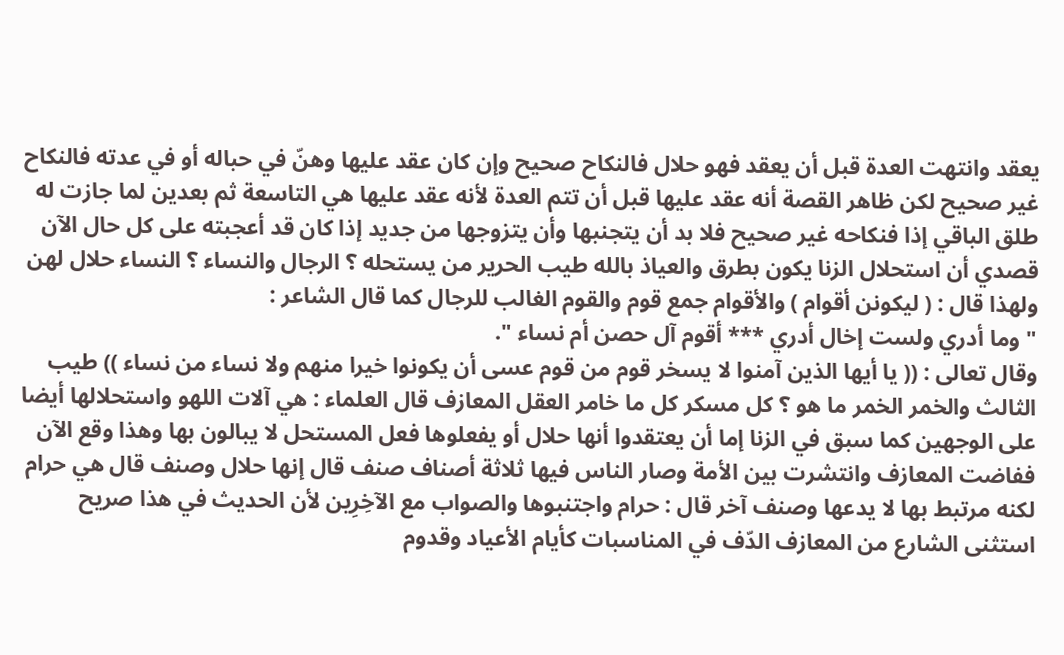يعقد وانتهت العدة قبل أن يعقد فهو حلال فالنكاح صحيح وإن كان عقد عليها وهنّ في حباله أو في عدته فالنكاح غير صحيح لكن ظاهر القصة أنه عقد عليها قبل أن تتم العدة لأنه عقد عليها هي التاسعة ثم بعدين لما جازت له طلق الباقي إذا فنكاحه غير صحيح فلا بد أن يتجنبها وأن يتزوجها من جديد إذا كان قد أعجبته على كل حال الآن قصدي أن استحلال الزنا يكون بطرق والعياذ بالله طيب الحرير من يستحله ؟ الرجال والنساء ؟ النساء حلال لهن ولهذا قال : ( ليكونن أقوام ) والأقوام جمع قوم والقوم الغالب للرجال كما قال الشاعر :
" وما أدري ولست إخال أدري *** أقوم آل حصن أم نساء ".
وقال تعالى : (( يا أيها الذين آمنوا لا يسخر قوم من قوم عسى أن يكونوا خيرا منهم ولا نساء من نساء )) طيب الثالث والخمر الخمر ما هو ؟ كل مسكر كل ما خامر العقل المعازف قال العلماء : هي آلات اللهو واستحلالها أيضا على الوجهين كما سبق في الزنا إما أن يعتقدوا أنها حلال أو يفعلوها فعل المستحل لا يبالون بها وهذا وقع الآن ففاضت المعازف وانتشرت بين الأمة وصار الناس فيها ثلاثة أصناف صنف قال إنها حلال وصنف قال هي حرام لكنه مرتبط بها لا يدعها وصنف آخر قال : حرام واجتنبوها والصواب مع الآخِرِين لأن الحديث في هذا صريح استثنى الشارع من المعازف الدّف في المناسبات كأيام الأعياد وقدوم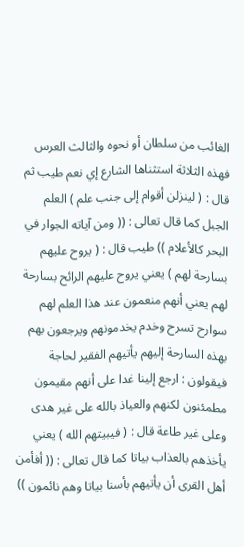الغائب من سلطان أو نحوه والثالث العرس فهذه الثلاثة استثناها الشارع إي نعم طيب ثم قال : ( لينزلن أقوام إلى جنب علم ) العلم الجبل كما قال تعالى : (( ومن آياته الجوار في البحر كالأعلام )) طيب قال : ( يروح عليهم بسارحة لهم ) يعني يروح عليهم الرائح بسارحة لهم يعني أنهم منعمون عند هذا العلم لهم سوارح تسرح وخدم يخدمونهم ويرجعون بهم بهذه السارحة إليهم يأتيهم الفقير لحاجة فيقولون : ارجع إلينا غدا على أنهم مقيمون مطمئنون لكنهم والعياذ بالله على غير هدى وعلى غير طاعة قال : ( فيبيتهم الله ) يعني يأخذهم بالعذاب بياتا كما قال تعالى : (( أفأمن أهل القرى أن يأتيهم بأسنا بياتا وهم نائمون ))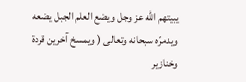يبيتهم الله عز وجل ويضع العلم الجبل يضعه ويدمرّه سبحانه وتعالى ( ويمسخ آخرين قردة وخنازير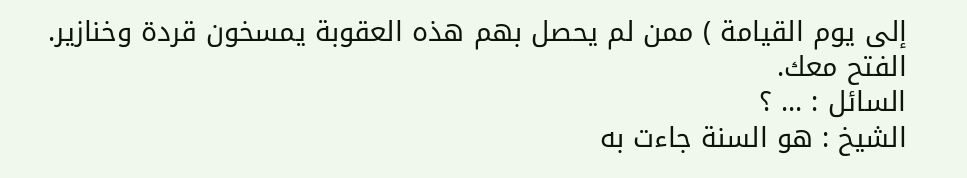إلى يوم القيامة ) ممن لم يحصل بهم هذه العقوبة يمسخون قردة وخنازير. الفتح معك.
السائل : ... ؟
الشيخ : هو السنة جاءت به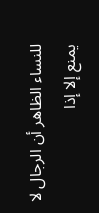للنساء الظاهر أن الرجال لا يمنع إلا إذا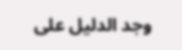وجد الدليل على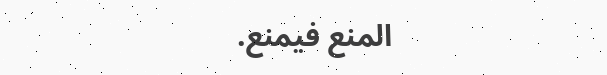المنع فيمنع.